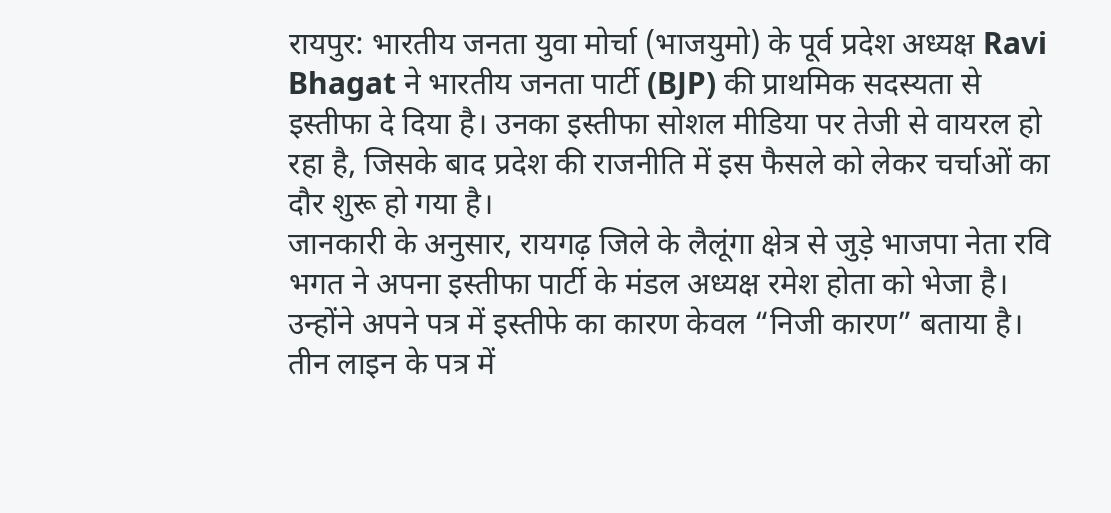रायपुर: भारतीय जनता युवा मोर्चा (भाजयुमो) के पूर्व प्रदेश अध्यक्ष Ravi Bhagat ने भारतीय जनता पार्टी (BJP) की प्राथमिक सदस्यता से इस्तीफा दे दिया है। उनका इस्तीफा सोशल मीडिया पर तेजी से वायरल हो रहा है, जिसके बाद प्रदेश की राजनीति में इस फैसले को लेकर चर्चाओं का दौर शुरू हो गया है।
जानकारी के अनुसार, रायगढ़ जिले के लैलूंगा क्षेत्र से जुड़े भाजपा नेता रवि भगत ने अपना इस्तीफा पार्टी के मंडल अध्यक्ष रमेश होता को भेजा है। उन्होंने अपने पत्र में इस्तीफे का कारण केवल “निजी कारण” बताया है।
तीन लाइन के पत्र में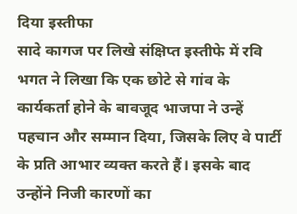दिया इस्तीफा
सादे कागज पर लिखे संक्षिप्त इस्तीफे में रवि भगत ने लिखा कि एक छोटे से गांव के कार्यकर्ता होने के बावजूद भाजपा ने उन्हें पहचान और सम्मान दिया, जिसके लिए वे पार्टी के प्रति आभार व्यक्त करते हैं। इसके बाद उन्होंने निजी कारणों का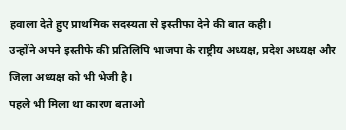हवाला देते हुए प्राथमिक सदस्यता से इस्तीफा देने की बात कही।
उन्होंने अपने इस्तीफे की प्रतिलिपि भाजपा के राष्ट्रीय अध्यक्ष, प्रदेश अध्यक्ष और जिला अध्यक्ष को भी भेजी है।
पहले भी मिला था कारण बताओ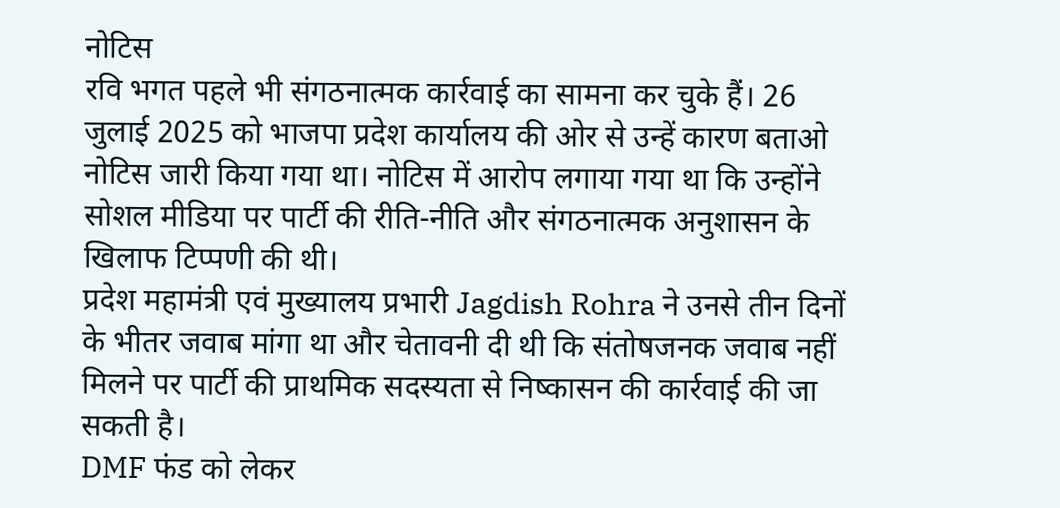नोटिस
रवि भगत पहले भी संगठनात्मक कार्रवाई का सामना कर चुके हैं। 26 जुलाई 2025 को भाजपा प्रदेश कार्यालय की ओर से उन्हें कारण बताओ नोटिस जारी किया गया था। नोटिस में आरोप लगाया गया था कि उन्होंने सोशल मीडिया पर पार्टी की रीति-नीति और संगठनात्मक अनुशासन के खिलाफ टिप्पणी की थी।
प्रदेश महामंत्री एवं मुख्यालय प्रभारी Jagdish Rohra ने उनसे तीन दिनों के भीतर जवाब मांगा था और चेतावनी दी थी कि संतोषजनक जवाब नहीं मिलने पर पार्टी की प्राथमिक सदस्यता से निष्कासन की कार्रवाई की जा सकती है।
DMF फंड को लेकर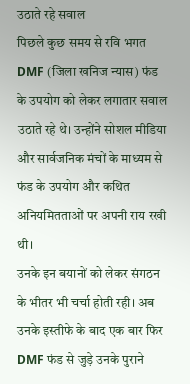उठाते रहे सवाल
पिछले कुछ समय से रवि भगत DMF (जिला खनिज न्यास) फंड के उपयोग को लेकर लगातार सवाल उठाते रहे थे। उन्होंने सोशल मीडिया और सार्वजनिक मंचों के माध्यम से फंड के उपयोग और कथित अनियमितताओं पर अपनी राय रखी थी।
उनके इन बयानों को लेकर संगठन के भीतर भी चर्चा होती रही। अब उनके इस्तीफे के बाद एक बार फिर DMF फंड से जुड़े उनके पुराने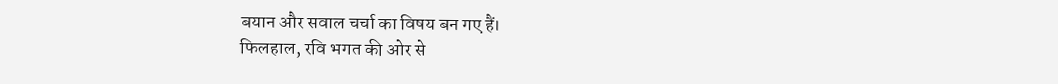बयान और सवाल चर्चा का विषय बन गए हैं।
फिलहाल, रवि भगत की ओर से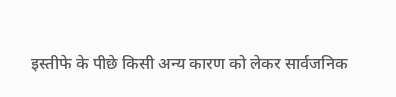इस्तीफे के पीछे किसी अन्य कारण को लेकर सार्वजनिक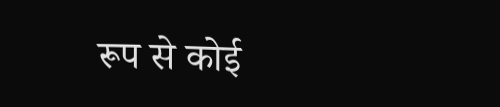रूप से कोई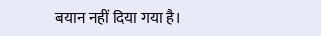बयान नहीं दिया गया है।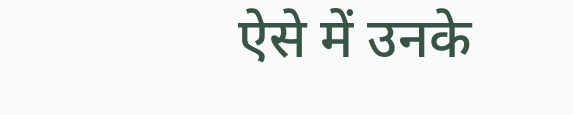ऐसे में उनके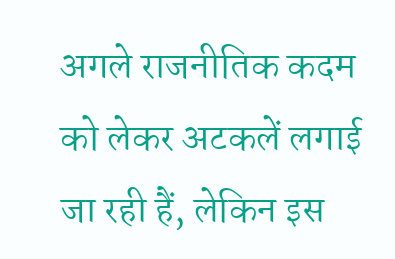अगले राजनीतिक कदम को लेकर अटकलें लगाई जा रही हैं, लेकिन इस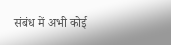संबंध में अभी कोई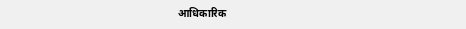आधिकारिक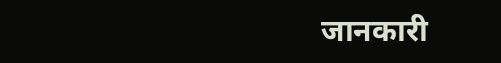जानकारी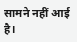सामने नहीं आई है।